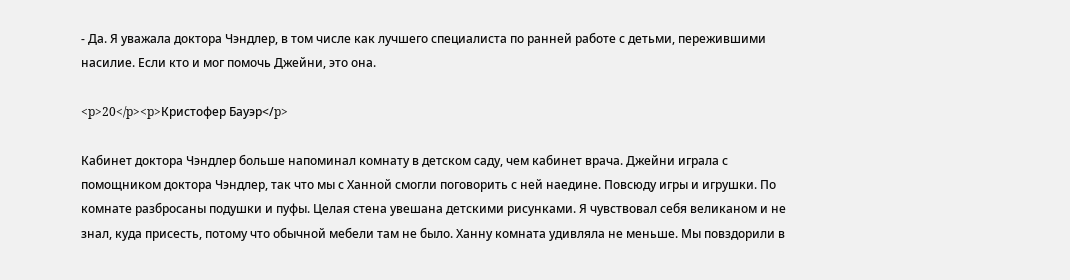- Да. Я уважала доктора Чэндлер, в том числе как лучшего специалиста по ранней работе с детьми, пережившими насилие. Если кто и мог помочь Джейни, это она.

<p>20</p><p>Кристофер Бауэр</p>

Кабинет доктора Чэндлер больше напоминал комнату в детском саду, чем кабинет врача. Джейни играла с помощником доктора Чэндлер, так что мы с Ханной смогли поговорить с ней наедине. Повсюду игры и игрушки. По комнате разбросаны подушки и пуфы. Целая стена увешана детскими рисунками. Я чувствовал себя великаном и не знал, куда присесть, потому что обычной мебели там не было. Ханну комната удивляла не меньше. Мы повздорили в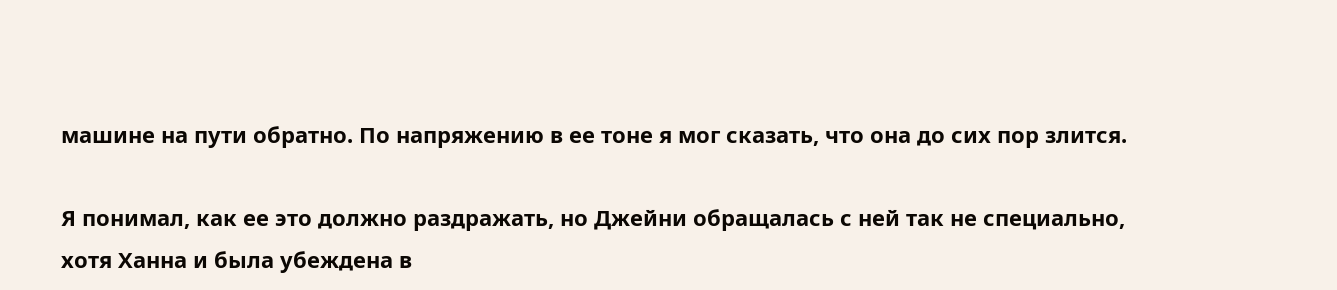машине на пути обратно. По напряжению в ее тоне я мог сказать, что она до сих пор злится.

Я понимал, как ее это должно раздражать, но Джейни обращалась с ней так не специально, хотя Ханна и была убеждена в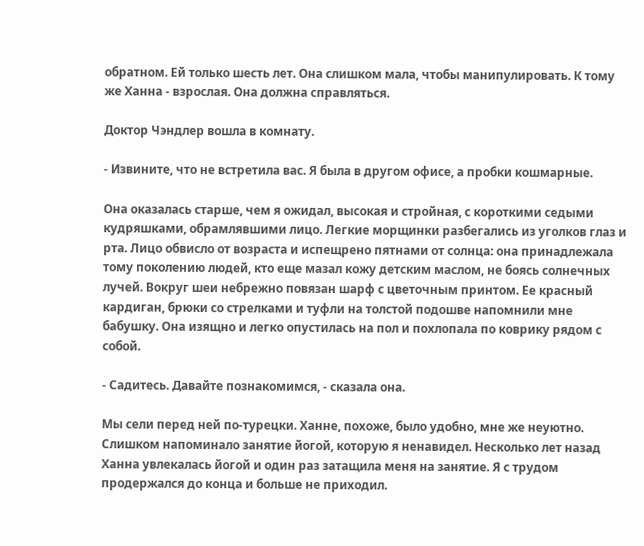обратном. Ей только шесть лет. Она слишком мала, чтобы манипулировать. К тому же Ханна - взрослая. Она должна справляться.

Доктор Чэндлер вошла в комнату.

- Извините, что не встретила вас. Я была в другом офисе, а пробки кошмарные.

Она оказалась старше, чем я ожидал, высокая и стройная, с короткими седыми кудряшками, обрамлявшими лицо. Легкие морщинки разбегались из уголков глаз и рта. Лицо обвисло от возраста и испещрено пятнами от солнца: она принадлежала тому поколению людей, кто еще мазал кожу детским маслом, не боясь солнечных лучей. Вокруг шеи небрежно повязан шарф с цветочным принтом. Ее красный кардиган, брюки со стрелками и туфли на толстой подошве напомнили мне бабушку. Она изящно и легко опустилась на пол и похлопала по коврику рядом с собой.

- Садитесь. Давайте познакомимся, - сказала она.

Мы сели перед ней по-турецки. Ханне, похоже, было удобно, мне же неуютно. Слишком напоминало занятие йогой, которую я ненавидел. Несколько лет назад Ханна увлекалась йогой и один раз затащила меня на занятие. Я с трудом продержался до конца и больше не приходил.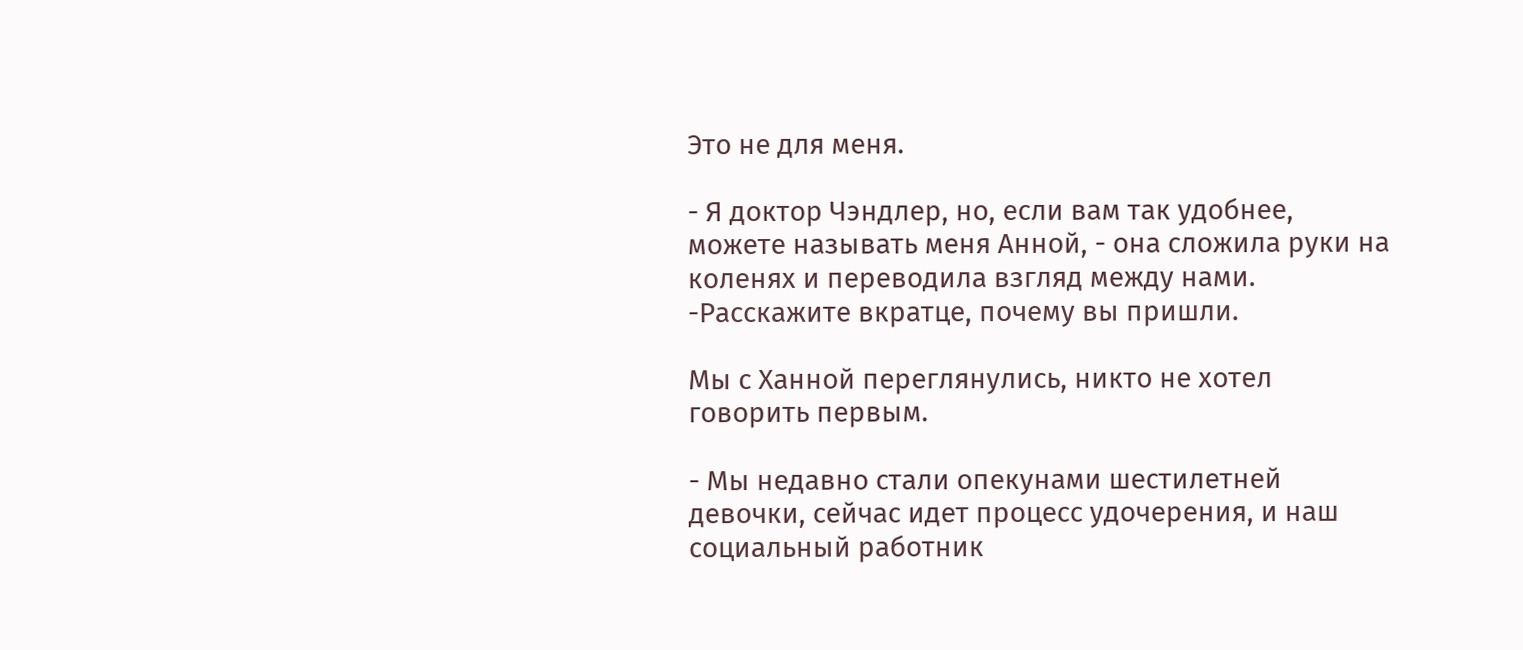Это не для меня.

- Я доктор Чэндлер, но, если вам так удобнее, можете называть меня Анной, - она сложила руки на коленях и переводила взгляд между нами. -Расскажите вкратце, почему вы пришли.

Мы с Ханной переглянулись, никто не хотел говорить первым.

- Мы недавно стали опекунами шестилетней девочки, сейчас идет процесс удочерения, и наш социальный работник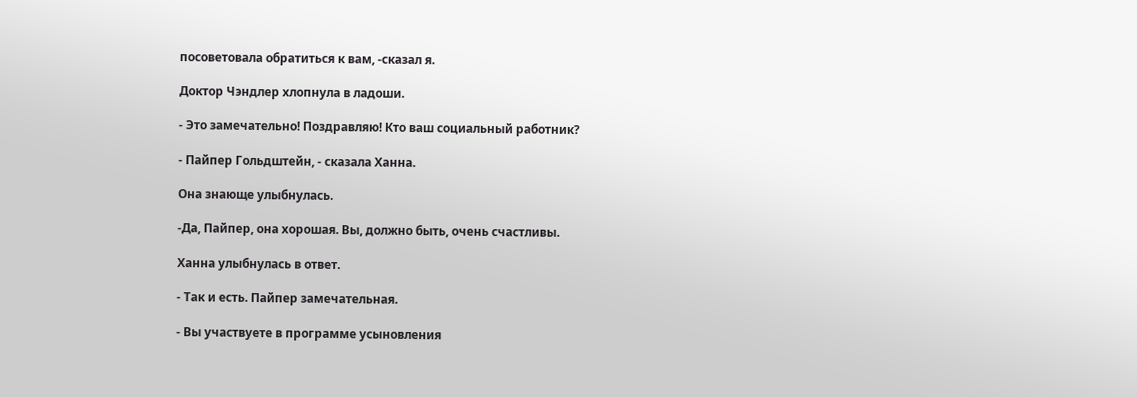посоветовала обратиться к вам, -сказал я.

Доктор Чэндлер хлопнула в ладоши.

- Это замечательно! Поздравляю! Кто ваш социальный работник?

- Пайпер Гольдштейн, - сказала Ханна.

Она знающе улыбнулась.

-Да, Пайпер, она хорошая. Вы, должно быть, очень счастливы.

Ханна улыбнулась в ответ.

- Так и есть. Пайпер замечательная.

- Вы участвуете в программе усыновления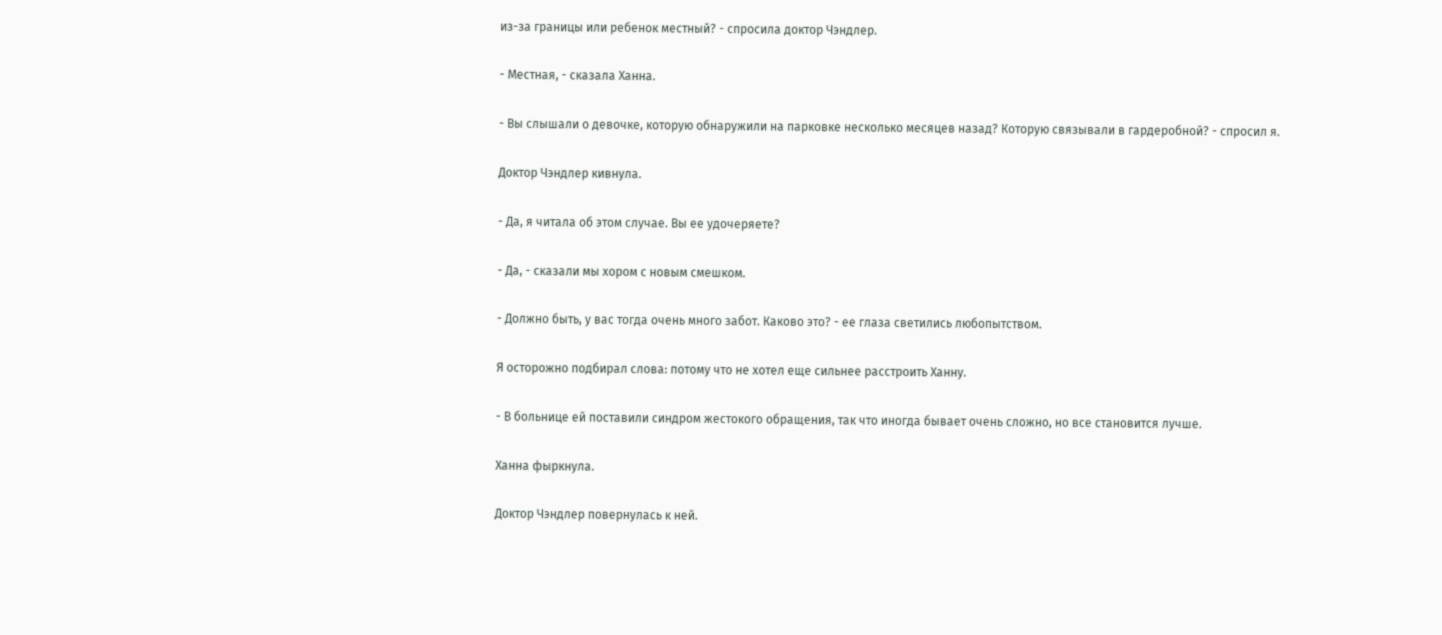из-за границы или ребенок местный? - спросила доктор Чэндлер.

- Местная, - сказала Ханна.

- Вы слышали о девочке, которую обнаружили на парковке несколько месяцев назад? Которую связывали в гардеробной? - спросил я.

Доктор Чэндлер кивнула.

- Да, я читала об этом случае. Вы ее удочеряете?

- Да, - сказали мы хором с новым смешком.

- Должно быть, у вас тогда очень много забот. Каково это? - ее глаза светились любопытством.

Я осторожно подбирал слова: потому что не хотел еще сильнее расстроить Ханну.

- В больнице ей поставили синдром жестокого обращения, так что иногда бывает очень сложно, но все становится лучше.

Ханна фыркнула.

Доктор Чэндлер повернулась к ней.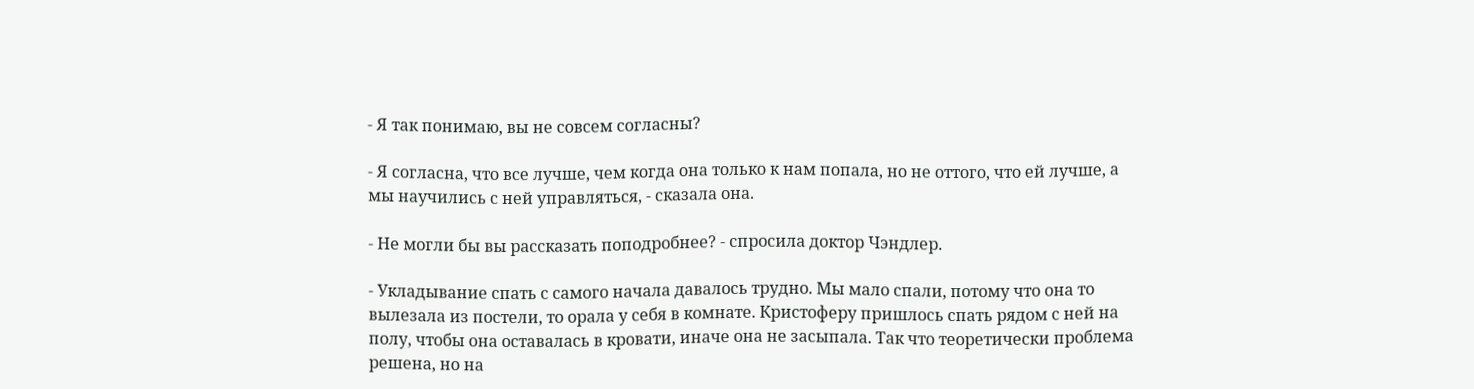- Я так понимаю, вы не совсем согласны?

- Я согласна, что все лучше, чем когда она только к нам попала, но не оттого, что ей лучше, а мы научились с ней управляться, - сказала она.

- Не могли бы вы рассказать поподробнее? - спросила доктор Чэндлер.

- Укладывание спать с самого начала давалось трудно. Мы мало спали, потому что она то вылезала из постели, то орала у себя в комнате. Кристоферу пришлось спать рядом с ней на полу, чтобы она оставалась в кровати, иначе она не засыпала. Так что теоретически проблема решена, но на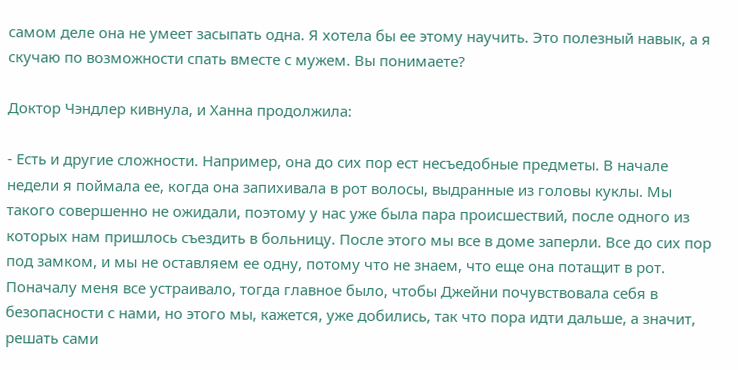самом деле она не умеет засыпать одна. Я хотела бы ее этому научить. Это полезный навык, а я скучаю по возможности спать вместе с мужем. Вы понимаете?

Доктор Чэндлер кивнула, и Ханна продолжила:

- Есть и другие сложности. Например, она до сих пор ест несъедобные предметы. В начале недели я поймала ее, когда она запихивала в рот волосы, выдранные из головы куклы. Мы такого совершенно не ожидали, поэтому у нас уже была пара происшествий, после одного из которых нам пришлось съездить в больницу. После этого мы все в доме заперли. Все до сих пор под замком, и мы не оставляем ее одну, потому что не знаем, что еще она потащит в рот. Поначалу меня все устраивало, тогда главное было, чтобы Джейни почувствовала себя в безопасности с нами, но этого мы, кажется, уже добились, так что пора идти дальше, а значит, решать сами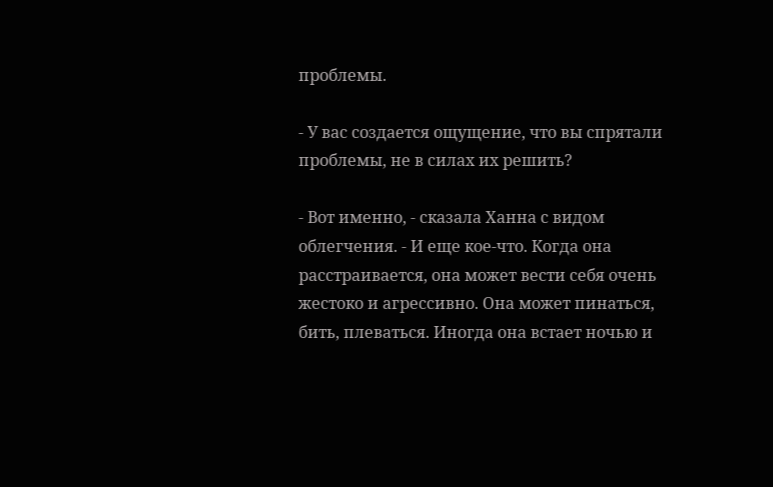проблемы.

- У вас создается ощущение, что вы спрятали проблемы, не в силах их решить?

- Вот именно, - сказала Ханна с видом облегчения. - И еще кое-что. Когда она расстраивается, она может вести себя очень жестоко и агрессивно. Она может пинаться, бить, плеваться. Иногда она встает ночью и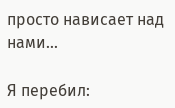просто нависает над нами...

Я перебил: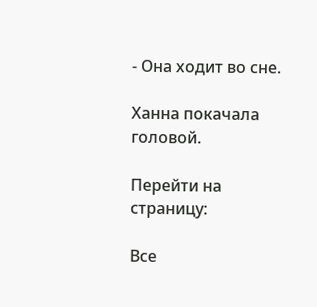- Она ходит во сне.

Ханна покачала головой.

Перейти на страницу:

Все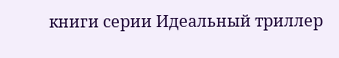книги серии Идеальный триллер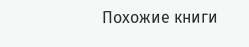Похожие книги